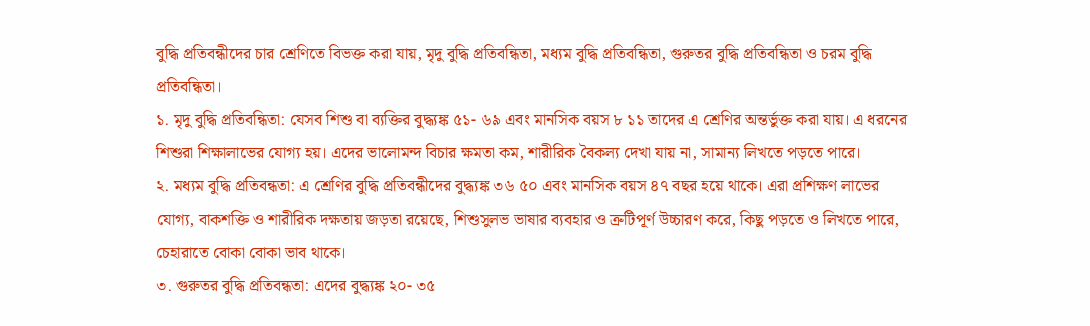বুদ্ধি প্রতিবন্ধীদের চার শ্রেণিতে বিভক্ত করা যায়, মৃদু বুদ্ধি প্রতিবন্ধিতা, মধ্যম বুদ্ধি প্রতিবন্ধিতা, গুরুতর বুদ্ধি প্রতিবন্ধিতা ও চরম বুদ্ধি প্রতিবন্ধিতা।
১. মৃদু বুদ্ধি প্রতিবন্ধিতা: যেসব শিশু বা ব্যক্তির বুদ্ধ্যঙ্ক ৫১- ৬৯ এবং মানসিক বয়স ৮ ১১ তাদের এ শ্রেণির অন্তর্ভুক্ত করা যায়। এ ধরনের শিশুরা শিক্ষালাভের যোগ্য হয়। এদের ভালোমন্দ বিচার ক্ষমতা কম, শারীরিক বৈকল্য দেখা যায় না, সামান্য লিখতে পড়তে পারে।
২. মধ্যম বুদ্ধি প্রতিবন্ধতা: এ শ্রেণির বুদ্ধি প্রতিবন্ধীদের বুদ্ধ্যঙ্ক ৩৬ ৫০ এবং মানসিক বয়স ৪৭ বছর হয়ে থাকে। এরা প্রশিক্ষণ লাভের যোগ্য, বাকশক্তি ও শারীরিক দক্ষতায় জড়তা রয়েছে, শিশুসুলভ ভাষার ব্যবহার ও ত্রুটিপূর্ণ উচ্চারণ করে, কিছু পড়তে ও লিখতে পারে, চেহারাতে বোকা বোকা ভাব থাকে।
৩. গুরুতর বুদ্ধি প্রতিবন্ধতা: এদের বুদ্ধ্যঙ্ক ২০- ৩৫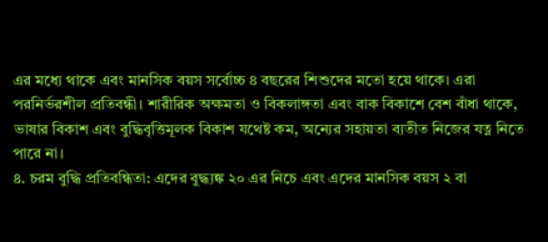এর মধ্যে থাকে এবং মানসিক বয়স সর্বোচ্চ ৪ বছরের শিশুদের মতো হয়ে থাকে। এরা পরনির্ভরশীল প্রতিবন্ধী। শারীরিক অক্ষমতা ও বিকলাঙ্গতা এবং বাক বিকাশে বেশ বাঁধা থাকে, ভাষার বিকাশ এবং বুদ্ধিবৃত্তিমূলক বিকাশ যথেষ্ট কম, অন্যের সহায়তা ব্যতীত নিজের যত্ন নিতে পারে না।
৪. চরম বুদ্ধি প্রতিবন্ধিতা: এদের বুদ্ধ্যঙ্ক ২০ এর নিচে এবং এদের মানসিক বয়স ২ বা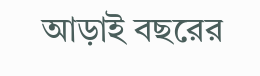আড়াই বছরের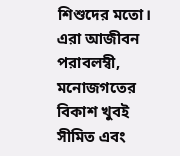শিশুদের মতো। এরা আজীবন পরাবলম্বী, মনোজগতের বিকাশ খুবই সীমিত এবং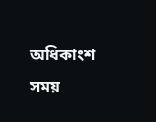অধিকাংশ সময়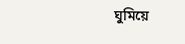ঘুমিয়ে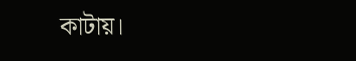কাটায়।